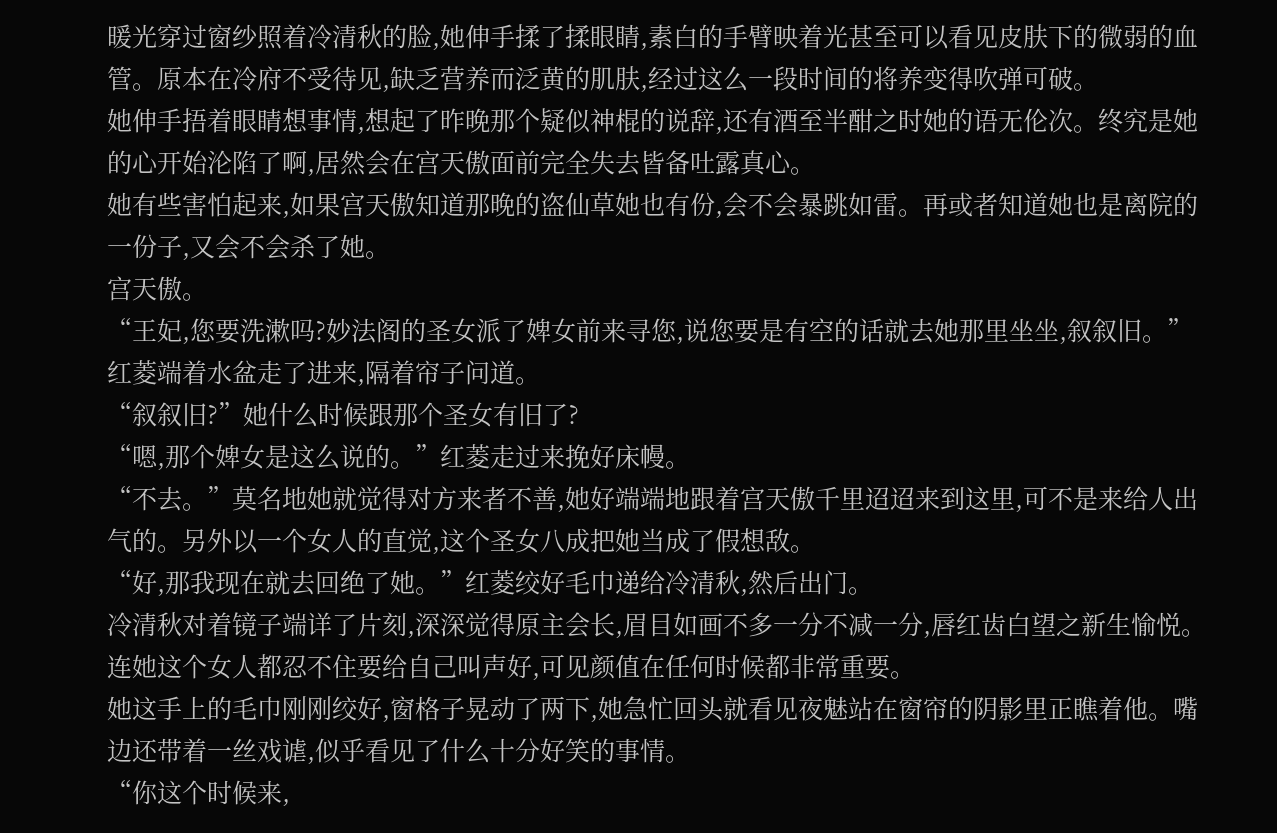暖光穿过窗纱照着冷清秋的脸,她伸手揉了揉眼睛,素白的手臂映着光甚至可以看见皮肤下的微弱的血管。原本在冷府不受待见,缺乏营养而泛黄的肌肤,经过这么一段时间的将养变得吹弹可破。
她伸手捂着眼睛想事情,想起了昨晚那个疑似神棍的说辞,还有酒至半酣之时她的语无伦次。终究是她的心开始沦陷了啊,居然会在宫天傲面前完全失去皆备吐露真心。
她有些害怕起来,如果宫天傲知道那晚的盗仙草她也有份,会不会暴跳如雷。再或者知道她也是离院的一份子,又会不会杀了她。
宫天傲。
“王妃,您要洗漱吗?妙法阁的圣女派了婢女前来寻您,说您要是有空的话就去她那里坐坐,叙叙旧。”红菱端着水盆走了进来,隔着帘子问道。
“叙叙旧?”她什么时候跟那个圣女有旧了?
“嗯,那个婢女是这么说的。”红菱走过来挽好床幔。
“不去。”莫名地她就觉得对方来者不善,她好端端地跟着宫天傲千里迢迢来到这里,可不是来给人出气的。另外以一个女人的直觉,这个圣女八成把她当成了假想敌。
“好,那我现在就去回绝了她。”红菱绞好毛巾递给冷清秋,然后出门。
冷清秋对着镜子端详了片刻,深深觉得原主会长,眉目如画不多一分不减一分,唇红齿白望之新生愉悦。连她这个女人都忍不住要给自己叫声好,可见颜值在任何时候都非常重要。
她这手上的毛巾刚刚绞好,窗格子晃动了两下,她急忙回头就看见夜魅站在窗帘的阴影里正瞧着他。嘴边还带着一丝戏谑,似乎看见了什么十分好笑的事情。
“你这个时候来,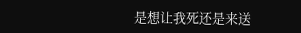是想让我死还是来送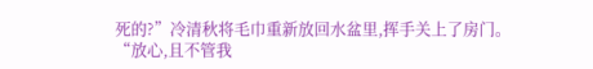死的?”冷清秋将毛巾重新放回水盆里,挥手关上了房门。
“放心,且不管我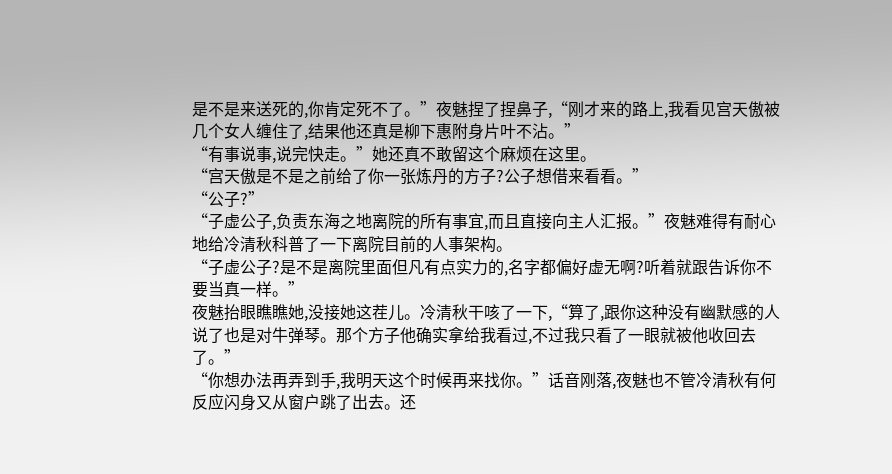是不是来送死的,你肯定死不了。”夜魅捏了捏鼻子,“刚才来的路上,我看见宫天傲被几个女人缠住了,结果他还真是柳下惠附身片叶不沾。”
“有事说事,说完快走。”她还真不敢留这个麻烦在这里。
“宫天傲是不是之前给了你一张炼丹的方子?公子想借来看看。”
“公子?”
“子虚公子,负责东海之地离院的所有事宜,而且直接向主人汇报。”夜魅难得有耐心地给冷清秋科普了一下离院目前的人事架构。
“子虚公子?是不是离院里面但凡有点实力的,名字都偏好虚无啊?听着就跟告诉你不要当真一样。”
夜魅抬眼瞧瞧她,没接她这茬儿。冷清秋干咳了一下,“算了,跟你这种没有幽默感的人说了也是对牛弹琴。那个方子他确实拿给我看过,不过我只看了一眼就被他收回去了。”
“你想办法再弄到手,我明天这个时候再来找你。”话音刚落,夜魅也不管冷清秋有何反应闪身又从窗户跳了出去。还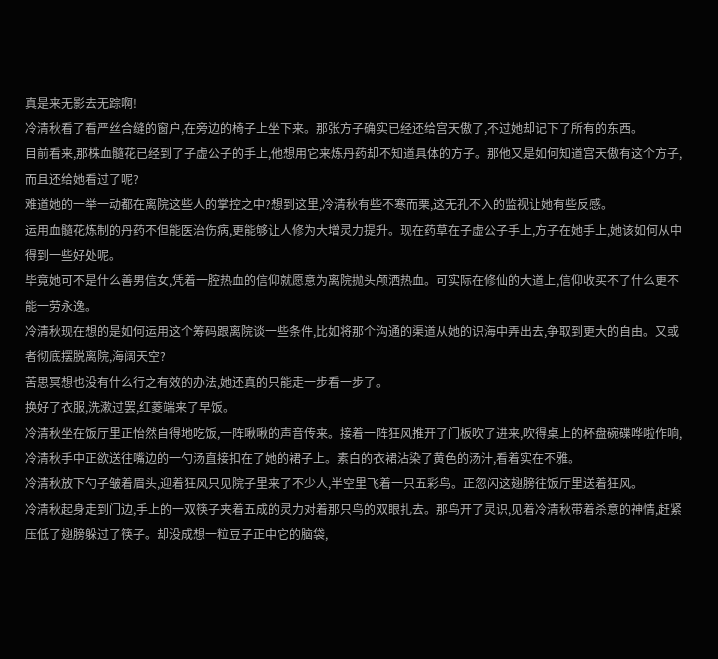真是来无影去无踪啊!
冷清秋看了看严丝合缝的窗户,在旁边的椅子上坐下来。那张方子确实已经还给宫天傲了,不过她却记下了所有的东西。
目前看来,那株血髓花已经到了子虚公子的手上,他想用它来炼丹药却不知道具体的方子。那他又是如何知道宫天傲有这个方子,而且还给她看过了呢?
难道她的一举一动都在离院这些人的掌控之中?想到这里,冷清秋有些不寒而栗,这无孔不入的监视让她有些反感。
运用血髓花炼制的丹药不但能医治伤病,更能够让人修为大增灵力提升。现在药草在子虚公子手上,方子在她手上,她该如何从中得到一些好处呢。
毕竟她可不是什么善男信女,凭着一腔热血的信仰就愿意为离院抛头颅洒热血。可实际在修仙的大道上,信仰收买不了什么更不能一劳永逸。
冷清秋现在想的是如何运用这个筹码跟离院谈一些条件,比如将那个沟通的渠道从她的识海中弄出去,争取到更大的自由。又或者彻底摆脱离院,海阔天空?
苦思冥想也没有什么行之有效的办法,她还真的只能走一步看一步了。
换好了衣服,洗漱过罢,红菱端来了早饭。
冷清秋坐在饭厅里正怡然自得地吃饭,一阵啾啾的声音传来。接着一阵狂风推开了门板吹了进来,吹得桌上的杯盘碗碟哗啦作响,冷清秋手中正欲送往嘴边的一勺汤直接扣在了她的裙子上。素白的衣裙沾染了黄色的汤汁,看着实在不雅。
冷清秋放下勺子皱着眉头,迎着狂风只见院子里来了不少人,半空里飞着一只五彩鸟。正忽闪这翅膀往饭厅里送着狂风。
冷清秋起身走到门边,手上的一双筷子夹着五成的灵力对着那只鸟的双眼扎去。那鸟开了灵识,见着冷清秋带着杀意的神情,赶紧压低了翅膀躲过了筷子。却没成想一粒豆子正中它的脑袋,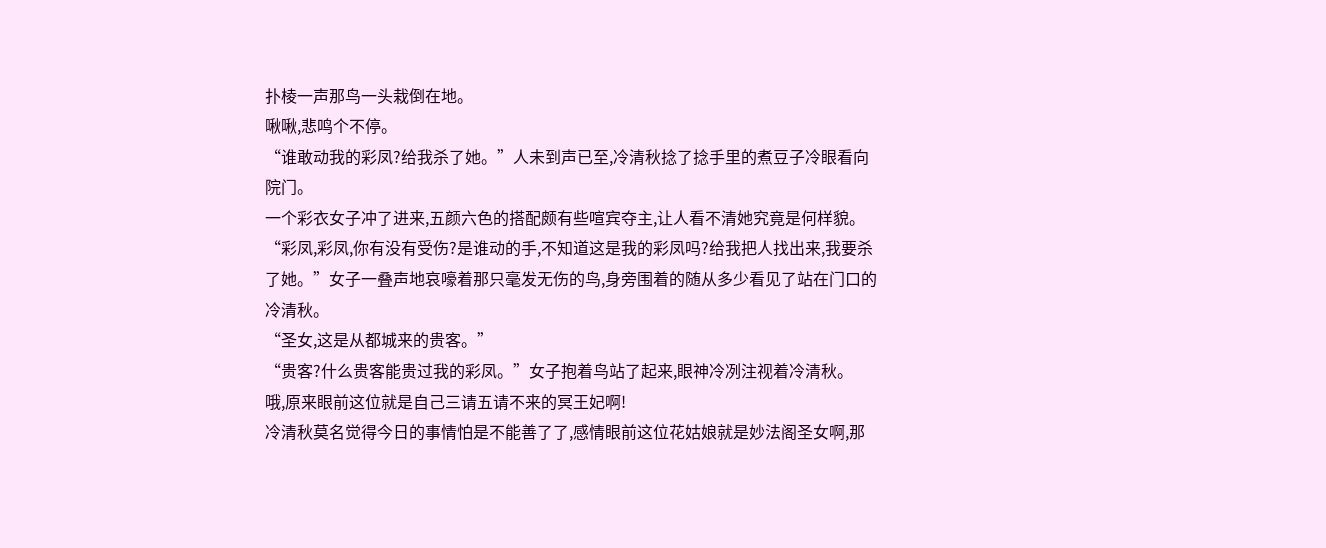扑棱一声那鸟一头栽倒在地。
啾啾,悲鸣个不停。
“谁敢动我的彩凤?给我杀了她。”人未到声已至,冷清秋捻了捻手里的煮豆子冷眼看向院门。
一个彩衣女子冲了进来,五颜六色的搭配颇有些喧宾夺主,让人看不清她究竟是何样貌。
“彩凤,彩凤,你有没有受伤?是谁动的手,不知道这是我的彩凤吗?给我把人找出来,我要杀了她。”女子一叠声地哀嚎着那只毫发无伤的鸟,身旁围着的随从多少看见了站在门口的冷清秋。
“圣女,这是从都城来的贵客。”
“贵客?什么贵客能贵过我的彩凤。”女子抱着鸟站了起来,眼神冷冽注视着冷清秋。
哦,原来眼前这位就是自己三请五请不来的冥王妃啊!
冷清秋莫名觉得今日的事情怕是不能善了了,感情眼前这位花姑娘就是妙法阁圣女啊,那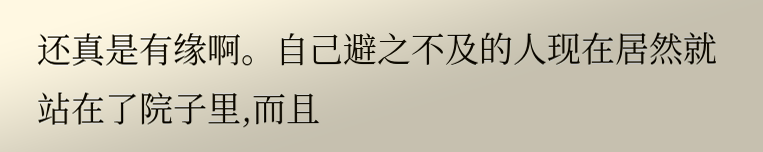还真是有缘啊。自己避之不及的人现在居然就站在了院子里,而且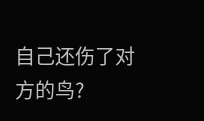自己还伤了对方的鸟?